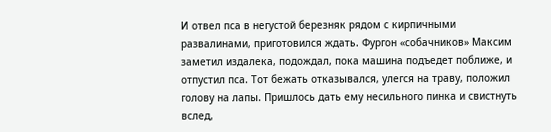И отвел пса в негустой березняк рядом с кирпичными развалинами, приготовился ждать. Фургон «собачников» Максим заметил издалека, подождал, пока машина подъедет поближе, и отпустил пса. Тот бежать отказывался, улегся на траву, положил голову на лапы. Пришлось дать ему несильного пинка и свистнуть вслед,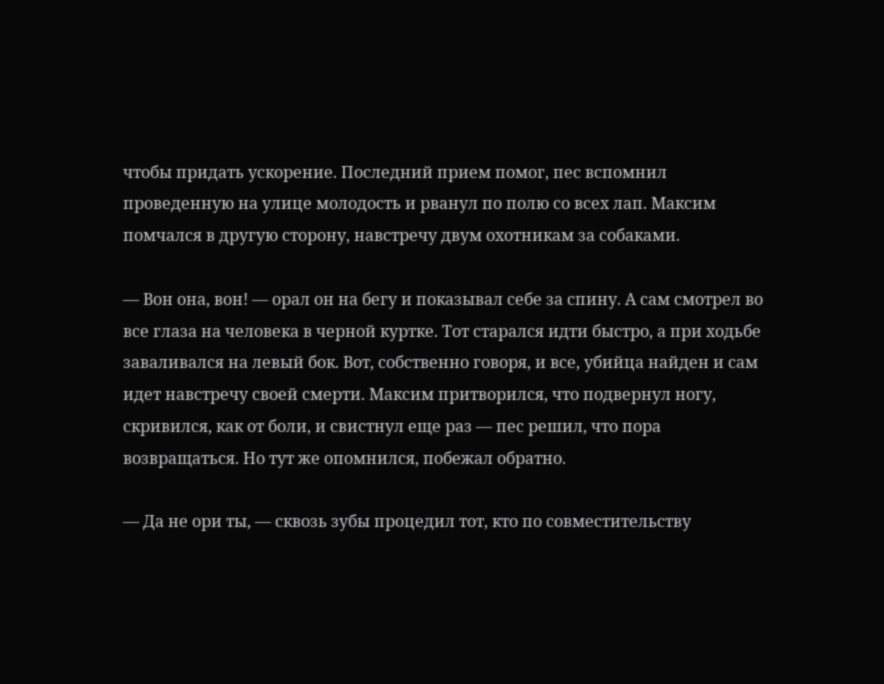чтобы придать ускорение. Последний прием помог, пес вспомнил проведенную на улице молодость и рванул по полю со всех лап. Максим помчался в другую сторону, навстречу двум охотникам за собаками.

— Вон она, вон! — орал он на бегу и показывал себе за спину. А сам смотрел во все глаза на человека в черной куртке. Тот старался идти быстро, а при ходьбе заваливался на левый бок. Вот, собственно говоря, и все, убийца найден и сам идет навстречу своей смерти. Максим притворился, что подвернул ногу, скривился, как от боли, и свистнул еще раз — пес решил, что пора возвращаться. Но тут же опомнился, побежал обратно.

— Да не ори ты, — сквозь зубы процедил тот, кто по совместительству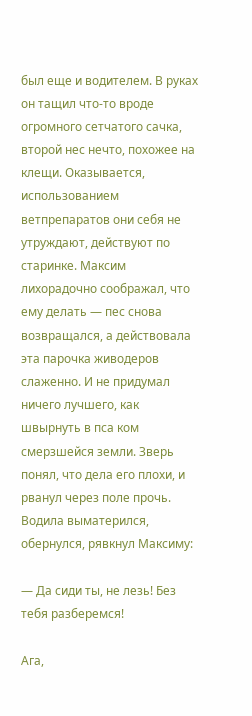был еще и водителем. В руках он тащил что-то вроде огромного сетчатого сачка, второй нес нечто, похожее на клещи. Оказывается, использованием ветпрепаратов они себя не утруждают, действуют по старинке. Максим лихорадочно соображал, что ему делать — пес снова возвращался, а действовала эта парочка живодеров слаженно. И не придумал ничего лучшего, как швырнуть в пса ком смерзшейся земли. Зверь понял, что дела его плохи, и рванул через поле прочь. Водила выматерился, обернулся, рявкнул Максиму:

— Да сиди ты, не лезь! Без тебя разберемся!

Ага,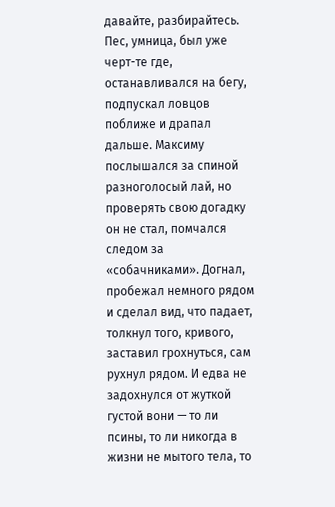давайте, разбирайтесь. Пес, умница, был уже черт-те где, останавливался на бегу, подпускал ловцов поближе и драпал дальше. Максиму послышался за спиной разноголосый лай, но проверять свою догадку он не стал, помчался следом за «собачниками». Догнал, пробежал немного рядом и сделал вид, что падает, толкнул того, кривого, заставил грохнуться, сам рухнул рядом. И едва не задохнулся от жуткой густой вони — то ли псины, то ли никогда в жизни не мытого тела, то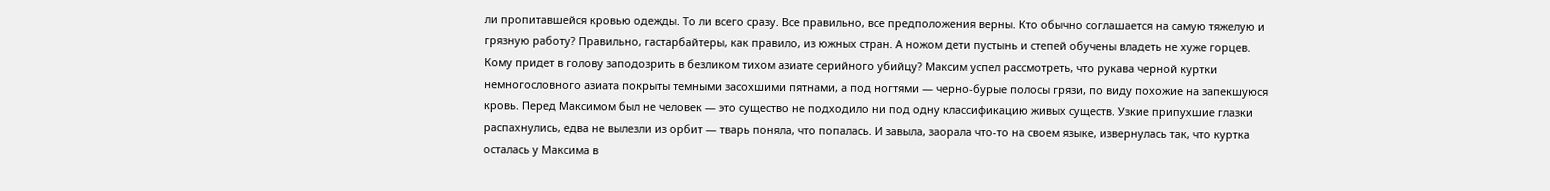ли пропитавшейся кровью одежды. То ли всего сразу. Все правильно, все предположения верны. Кто обычно соглашается на самую тяжелую и грязную работу? Правильно, гастарбайтеры, как правило, из южных стран. А ножом дети пустынь и степей обучены владеть не хуже горцев. Кому придет в голову заподозрить в безликом тихом азиате серийного убийцу? Максим успел рассмотреть, что рукава черной куртки немногословного азиата покрыты темными засохшими пятнами, а под ногтями — черно-бурые полосы грязи, по виду похожие на запекшуюся кровь. Перед Максимом был не человек — это существо не подходило ни под одну классификацию живых существ. Узкие припухшие глазки распахнулись, едва не вылезли из орбит — тварь поняла, что попалась. И завыла, заорала что-то на своем языке, извернулась так, что куртка осталась у Максима в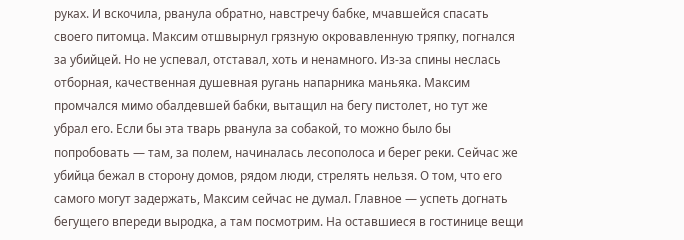руках. И вскочила, рванула обратно, навстречу бабке, мчавшейся спасать своего питомца. Максим отшвырнул грязную окровавленную тряпку, погнался за убийцей. Но не успевал, отставал, хоть и ненамного. Из-за спины неслась отборная, качественная душевная ругань напарника маньяка. Максим промчался мимо обалдевшей бабки, вытащил на бегу пистолет, но тут же убрал его. Если бы эта тварь рванула за собакой, то можно было бы попробовать — там, за полем, начиналась лесополоса и берег реки. Сейчас же убийца бежал в сторону домов, рядом люди, стрелять нельзя. О том, что его самого могут задержать, Максим сейчас не думал. Главное — успеть догнать бегущего впереди выродка, а там посмотрим. На оставшиеся в гостинице вещи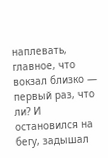наплевать, главное, что вокзал близко — первый раз, что ли? И остановился на бегу, задышал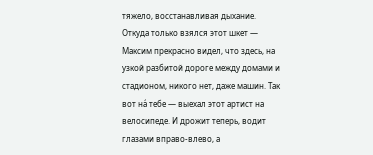тяжело, восстанавливая дыхание. Откуда только взялся этот шкет — Максим прекрасно видел, что здесь, на узкой разбитой дороге между домами и стадионом, никого нет, даже машин. Так вот на́ тебе — выехал этот артист на велосипеде. И дрожит теперь, водит глазами вправо-влево, а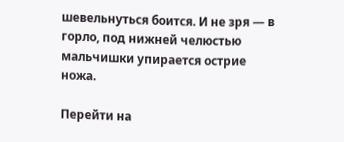шевельнуться боится. И не зря — в горло, под нижней челюстью мальчишки упирается острие ножа.

Перейти на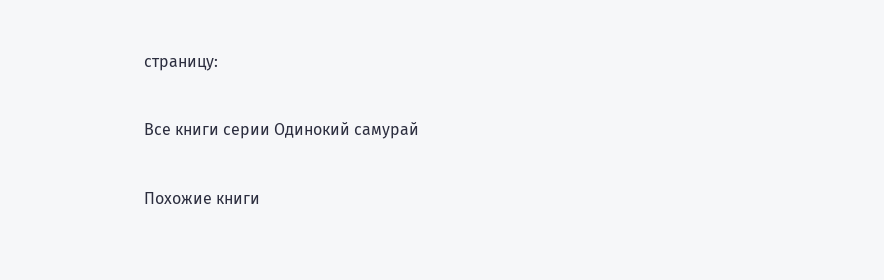страницу:

Все книги серии Одинокий самурай

Похожие книги